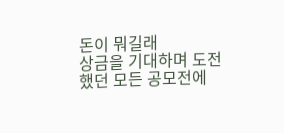돈이 뭐길래
상금을 기대하며 도전했던 모든 공모전에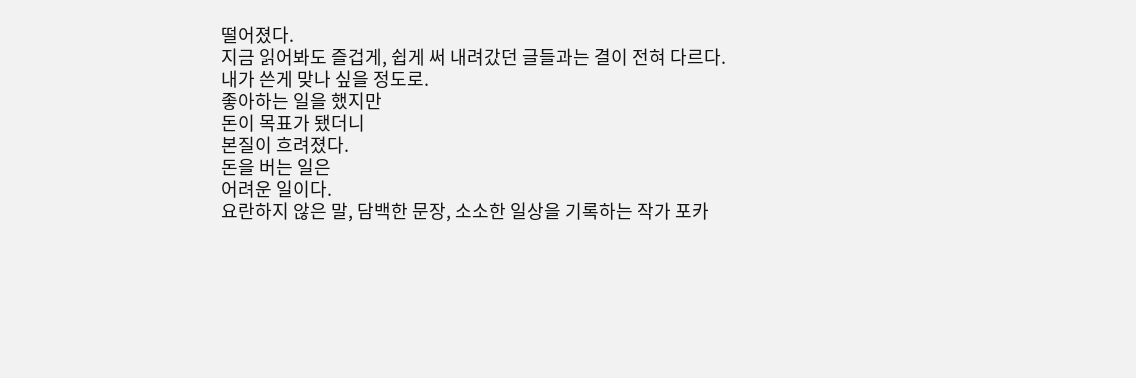떨어졌다.
지금 읽어봐도 즐겁게, 쉽게 써 내려갔던 글들과는 결이 전혀 다르다.
내가 쓴게 맞나 싶을 정도로.
좋아하는 일을 했지만
돈이 목표가 됐더니
본질이 흐려졌다.
돈을 버는 일은
어려운 일이다.
요란하지 않은 말, 담백한 문장, 소소한 일상을 기록하는 작가 포카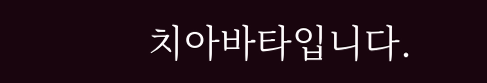치아바타입니다.